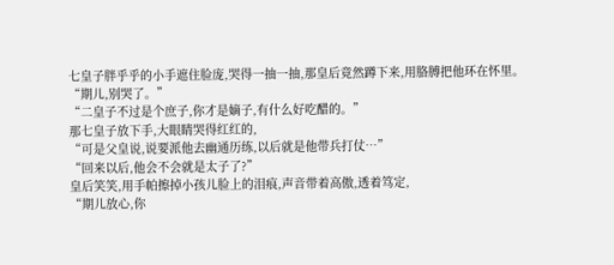七皇子胖乎乎的小手遮住脸庞,哭得一抽一抽,那皇后竟然蹲下来,用胳膊把他环在怀里。
“期儿,别哭了。”
“二皇子不过是个庶子,你才是嫡子,有什么好吃醋的。”
那七皇子放下手,大眼睛哭得红红的,
“可是父皇说,说要派他去幽通历练,以后就是他带兵打仗…”
“回来以后,他会不会就是太子了?”
皇后笑笑,用手帕擦掉小孩儿脸上的泪痕,声音带着高傲,透着笃定,
“期儿放心,你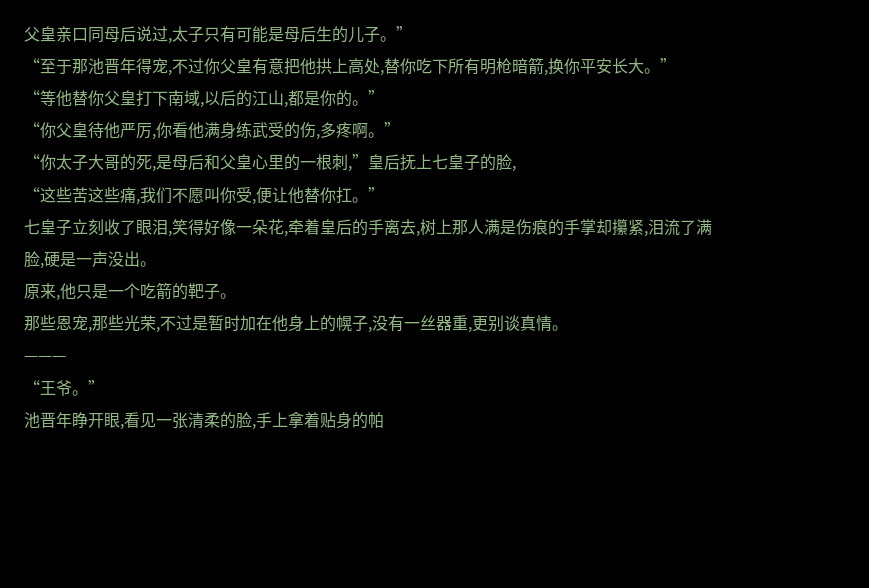父皇亲口同母后说过,太子只有可能是母后生的儿子。”
“至于那池晋年得宠,不过你父皇有意把他拱上高处,替你吃下所有明枪暗箭,换你平安长大。”
“等他替你父皇打下南域,以后的江山,都是你的。”
“你父皇待他严厉,你看他满身练武受的伤,多疼啊。”
“你太子大哥的死,是母后和父皇心里的一根刺,”皇后抚上七皇子的脸,
“这些苦这些痛,我们不愿叫你受,便让他替你扛。”
七皇子立刻收了眼泪,笑得好像一朵花,牵着皇后的手离去,树上那人满是伤痕的手掌却攥紧,泪流了满脸,硬是一声没出。
原来,他只是一个吃箭的靶子。
那些恩宠,那些光荣,不过是暂时加在他身上的幌子,没有一丝器重,更别谈真情。
———
“王爷。”
池晋年睁开眼,看见一张清柔的脸,手上拿着贴身的帕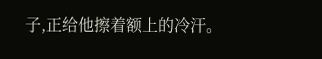子,正给他擦着额上的冷汗。